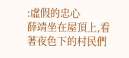:虛假的忠心
薛靖坐在屋頂上,看著夜色下的村民們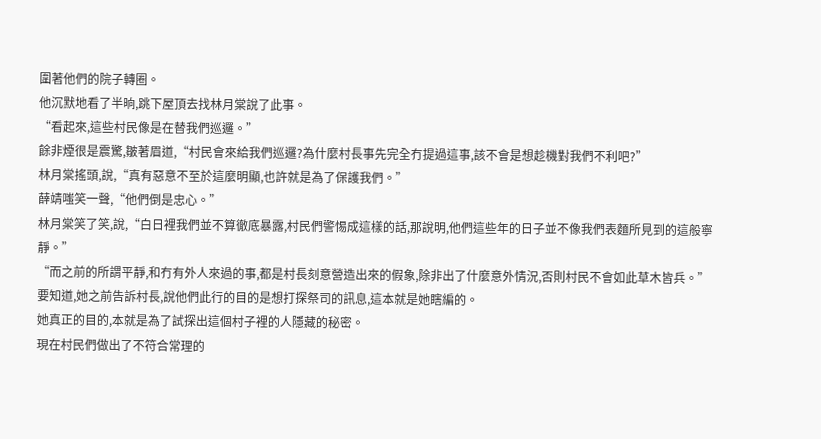圍著他們的院子轉圈。
他沉默地看了半晌,跳下屋頂去找林月棠說了此事。
“看起來,這些村民像是在替我們巡邏。”
餘非煙很是震驚,皺著眉道,“村民會來給我們巡邏?為什麼村長事先完全冇提過這事,該不會是想趁機對我們不利吧?”
林月棠搖頭,說,“真有惡意不至於這麼明顯,也許就是為了保護我們。”
薛靖嗤笑一聲,“他們倒是忠心。”
林月棠笑了笑,說,“白日裡我們並不算徹底暴露,村民們警惕成這樣的話,那說明,他們這些年的日子並不像我們表麵所見到的這般寧靜。”
“而之前的所謂平靜,和冇有外人來過的事,都是村長刻意營造出來的假象,除非出了什麼意外情況,否則村民不會如此草木皆兵。”
要知道,她之前告訴村長,說他們此行的目的是想打探祭司的訊息,這本就是她瞎編的。
她真正的目的,本就是為了試探出這個村子裡的人隱藏的秘密。
現在村民們做出了不符合常理的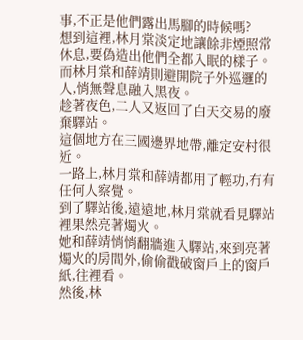事,不正是他們露出馬腳的時候嗎?
想到這裡,林月棠淡定地讓餘非煙照常休息,要偽造出他們全都入眠的樣子。
而林月棠和薛靖則避開院子外巡邏的人,悄無聲息融入黑夜。
趁著夜色,二人又返回了白天交易的廢棄驛站。
這個地方在三國邊界地帶,離定安村很近。
一路上,林月棠和薛靖都用了輕功,冇有任何人察覺。
到了驛站後,遠遠地,林月棠就看見驛站裡果然亮著燭火。
她和薛靖悄悄翻牆進入驛站,來到亮著燭火的房間外,偷偷戳破窗戶上的窗戶紙,往裡看。
然後,林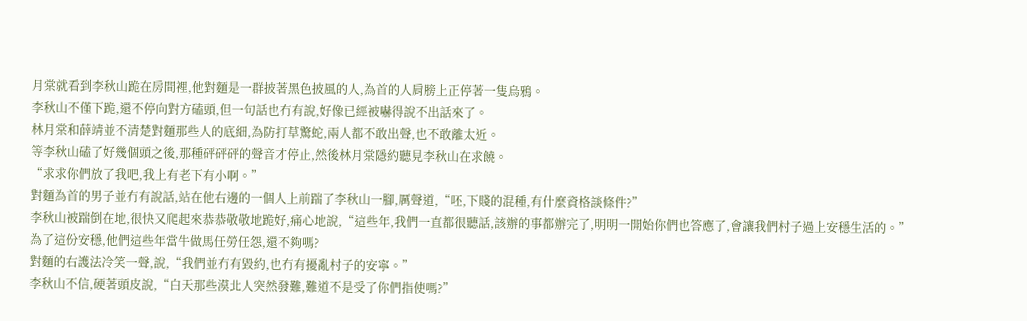月棠就看到李秋山跪在房間裡,他對麵是一群披著黑色披風的人,為首的人肩膀上正停著一隻烏鴉。
李秋山不僅下跪,還不停向對方磕頭,但一句話也冇有說,好像已經被嚇得說不出話來了。
林月棠和薛靖並不清楚對麵那些人的底細,為防打草驚蛇,兩人都不敢出聲,也不敢離太近。
等李秋山磕了好幾個頭之後,那種砰砰砰的聲音才停止,然後林月棠隱約聽見李秋山在求饒。
“求求你們放了我吧,我上有老下有小啊。”
對麵為首的男子並冇有說話,站在他右邊的一個人上前踹了李秋山一腳,厲聲道,“呸,下賤的混種,有什麼資格談條件?”
李秋山被踹倒在地,很快又爬起來恭恭敬敬地跪好,痛心地說,“這些年,我們一直都很聽話,該辦的事都辦完了,明明一開始你們也答應了,會讓我們村子過上安穩生活的。”
為了這份安穩,他們這些年當牛做馬任勞任怨,還不夠嗎?
對麵的右護法冷笑一聲,說,“我們並冇有毀約,也冇有擾亂村子的安寧。”
李秋山不信,硬著頭皮說,“白天那些漠北人突然發難,難道不是受了你們指使嗎?”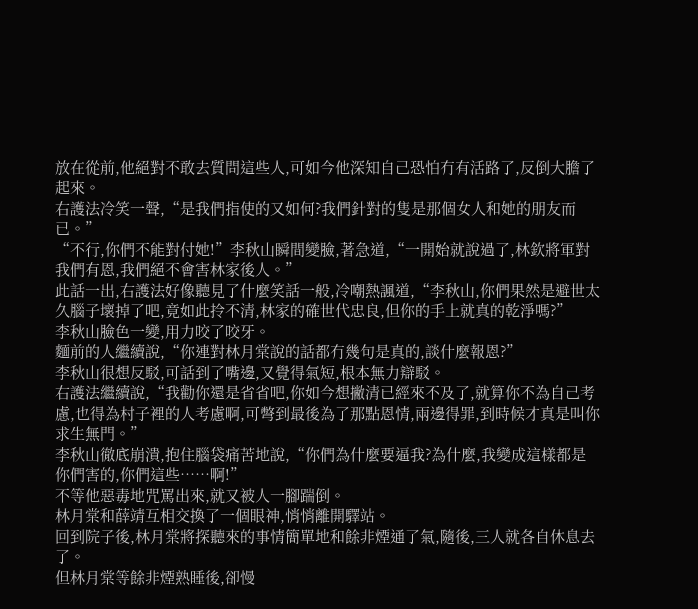放在從前,他絕對不敢去質問這些人,可如今他深知自己恐怕冇有活路了,反倒大膽了起來。
右護法冷笑一聲,“是我們指使的又如何?我們針對的隻是那個女人和她的朋友而已。”
“不行,你們不能對付她!”李秋山瞬間變臉,著急道,“一開始就說過了,林欽將軍對我們有恩,我們絕不會害林家後人。”
此話一出,右護法好像聽見了什麼笑話一般,冷嘲熱諷道,“李秋山,你們果然是避世太久腦子壞掉了吧,竟如此拎不清,林家的確世代忠良,但你的手上就真的乾淨嗎?”
李秋山臉色一變,用力咬了咬牙。
麵前的人繼續說,“你連對林月棠說的話都冇幾句是真的,談什麼報恩?”
李秋山很想反駁,可話到了嘴邊,又覺得氣短,根本無力辯駁。
右護法繼續說,“我勸你還是省省吧,你如今想撇清已經來不及了,就算你不為自己考慮,也得為村子裡的人考慮啊,可彆到最後為了那點恩情,兩邊得罪,到時候才真是叫你求生無門。”
李秋山徹底崩潰,抱住腦袋痛苦地說,“你們為什麼要逼我?為什麼,我變成這樣都是你們害的,你們這些……啊!”
不等他惡毒地咒罵出來,就又被人一腳踹倒。
林月棠和薛靖互相交換了一個眼神,悄悄離開驛站。
回到院子後,林月棠將探聽來的事情簡單地和餘非煙通了氣,隨後,三人就各自休息去了。
但林月棠等餘非煙熟睡後,卻慢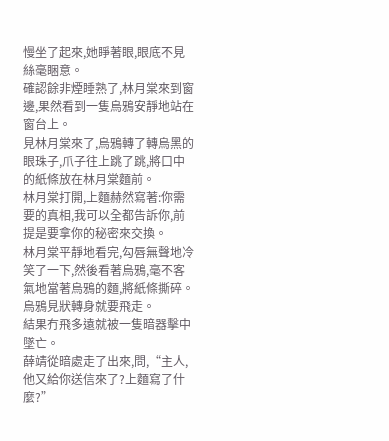慢坐了起來,她睜著眼,眼底不見絲毫睏意。
確認餘非煙睡熟了,林月棠來到窗邊,果然看到一隻烏鴉安靜地站在窗台上。
見林月棠來了,烏鴉轉了轉烏黑的眼珠子,爪子往上跳了跳,將口中的紙條放在林月棠麵前。
林月棠打開,上麵赫然寫著:你需要的真相,我可以全都告訴你,前提是要拿你的秘密來交換。
林月棠平靜地看完,勾唇無聲地冷笑了一下,然後看著烏鴉,毫不客氣地當著烏鴉的麵,將紙條撕碎。
烏鴉見狀轉身就要飛走。
結果冇飛多遠就被一隻暗器擊中墜亡。
薛靖從暗處走了出來,問,“主人,他又給你送信來了?上麵寫了什麼?”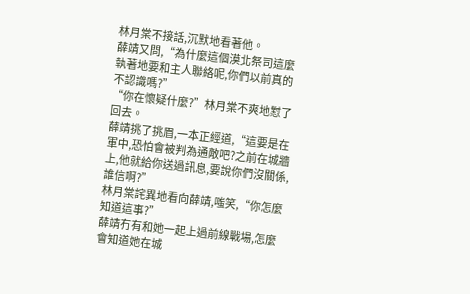林月棠不接話,沉默地看著他。
薛靖又問,“為什麼這個漠北祭司這麼執著地要和主人聯絡呢,你們以前真的不認識嗎?”
“你在懷疑什麼?”林月棠不爽地懟了回去。
薛靖挑了挑眉,一本正經道,“這要是在軍中,恐怕會被判為通敵吧?之前在城牆上,他就給你送過訊息,要說你們沒關係,誰信啊?”
林月棠詫異地看向薛靖,嗤笑,“你怎麼知道這事?”
薛靖冇有和她一起上過前線戰場,怎麼會知道她在城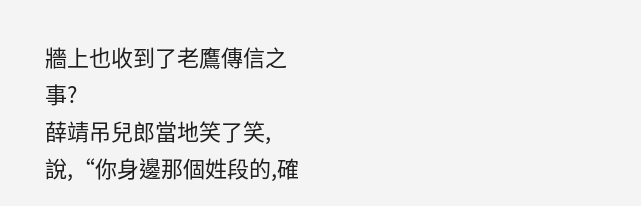牆上也收到了老鷹傳信之事?
薛靖吊兒郎當地笑了笑,說,“你身邊那個姓段的,確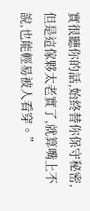實很聽你的話,始終替你保守秘密,但是這傢夥太老實了,就算嘴上不說,也能輕易被人看穿。”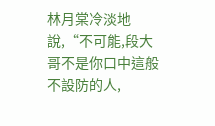林月棠冷淡地說,“不可能,段大哥不是你口中這般不設防的人,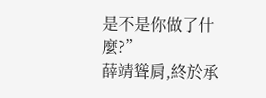是不是你做了什麼?”
薛靖聳肩,終於承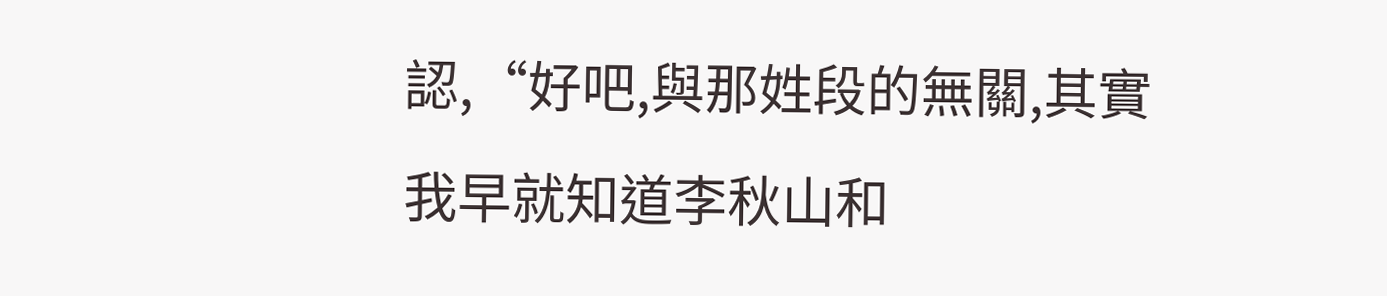認,“好吧,與那姓段的無關,其實我早就知道李秋山和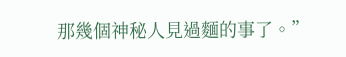那幾個神秘人見過麵的事了。”